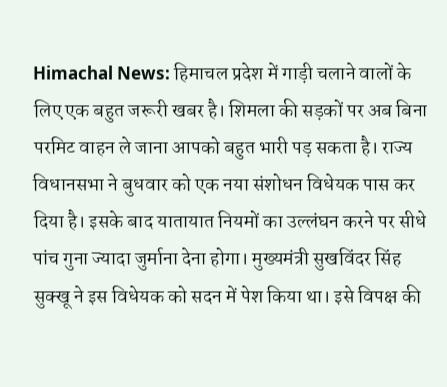Himachal News: हिमाचल प्रदेश में गाड़ी चलाने वालों के लिए एक बहुत जरूरी खबर है। शिमला की सड़कों पर अब बिना परमिट वाहन ले जाना आपको बहुत भारी पड़ सकता है। राज्य विधानसभा ने बुधवार को एक नया संशोधन विधेयक पास कर दिया है। इसके बाद यातायात नियमों का उल्लंघन करने पर सीधे पांच गुना ज्यादा जुर्माना देना होगा। मुख्यमंत्री सुखविंदर सिंह सुक्खू ने इस विधेयक को सदन में पेश किया था। इसे विपक्ष की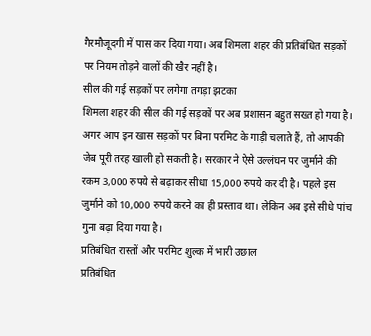गैरमौजूदगी में पास कर दिया गया। अब शिमला शहर की प्रतिबंधित सड़कों पर नियम तोड़ने वालों की खैर नहीं है।
सील की गई सड़कों पर लगेगा तगड़ा झटका
शिमला शहर की सील की गई सड़कों पर अब प्रशासन बहुत सख्त हो गया है। अगर आप इन खास सड़कों पर बिना परमिट के गाड़ी चलाते हैं, तो आपकी जेब पूरी तरह खाली हो सकती है। सरकार ने ऐसे उल्लंघन पर जुर्माने की रकम 3,000 रुपये से बढ़ाकर सीधा 15,000 रुपये कर दी है। पहले इस जुर्माने को 10,000 रुपये करने का ही प्रस्ताव था। लेकिन अब इसे सीधे पांच गुना बढ़ा दिया गया है।
प्रतिबंधित रास्तों और परमिट शुल्क में भारी उछाल
प्रतिबंधित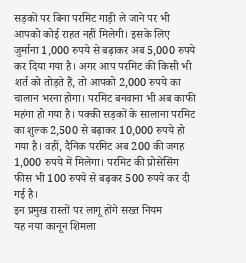सड़कों पर बिना परमिट गाड़ी ले जाने पर भी आपको कोई राहत नहीं मिलेगी। इसके लिए जुर्माना 1,000 रुपये से बढ़ाकर अब 5,000 रुपये कर दिया गया है। अगर आप परमिट की किसी भी शर्त को तोड़ते हैं, तो आपको 2,000 रुपये का चालान भरना होगा। परमिट बनवाना भी अब काफी महंगा हो गया है। पक्की सड़कों के सालाना परमिट का शुल्क 2,500 से बढ़ाकर 10,000 रुपये हो गया है। वहीं, दैनिक परमिट अब 200 की जगह 1,000 रुपये में मिलेगा। परमिट की प्रोसेसिंग फीस भी 100 रुपये से बढ़कर 500 रुपये कर दी गई है।
इन प्रमुख रास्तों पर लागू होंगे सख्त नियम
यह नया कानून शिमला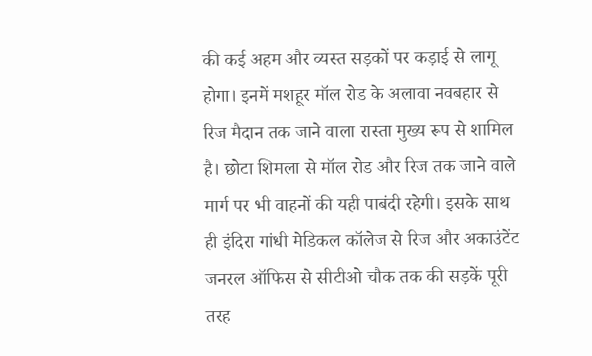की कई अहम और व्यस्त सड़कों पर कड़ाई से लागू होगा। इनमें मशहूर मॉल रोड के अलावा नवबहार से रिज मैदान तक जाने वाला रास्ता मुख्य रूप से शामिल है। छोटा शिमला से मॉल रोड और रिज तक जाने वाले मार्ग पर भी वाहनों की यही पाबंदी रहेगी। इसके साथ ही इंदिरा गांधी मेडिकल कॉलेज से रिज और अकाउंटेंट जनरल ऑफिस से सीटीओ चौक तक की सड़कें पूरी तरह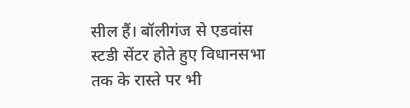सील हैं। बॉलीगंज से एडवांस स्टडी सेंटर होते हुए विधानसभा तक के रास्ते पर भी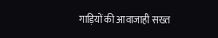गाड़ियों की आवाजाही सख्त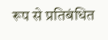रूप से प्रतिबंधित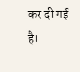कर दी गई है।